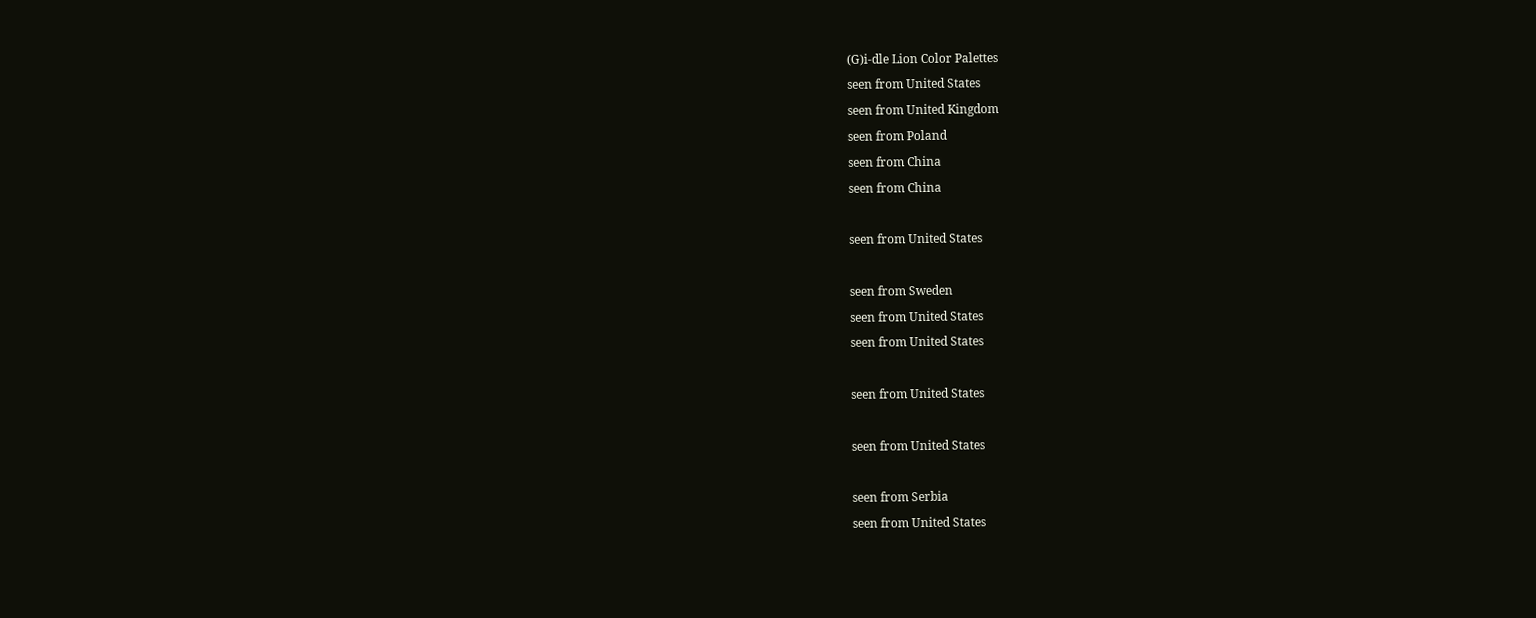(G)i-dle Lion Color Palettes
seen from United States
seen from United Kingdom
seen from Poland
seen from China
seen from China

seen from United States

seen from Sweden
seen from United States
seen from United States

seen from United States

seen from United States

seen from Serbia
seen from United States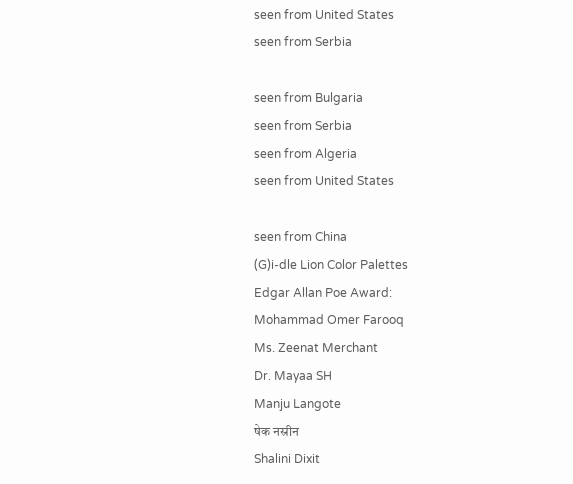seen from United States
seen from Serbia

seen from Bulgaria
seen from Serbia
seen from Algeria
seen from United States

seen from China
(G)i-dle Lion Color Palettes
Edgar Allan Poe Award:
Mohammad Omer Farooq
Ms. Zeenat Merchant
Dr. Mayaa SH
Manju Langote
षेक नस्रीन
Shalini Dixit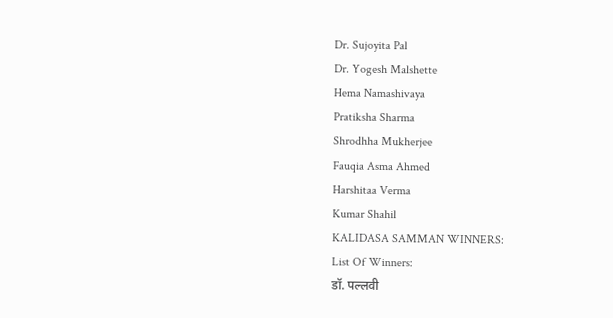Dr. Sujoyita Pal
Dr. Yogesh Malshette
Hema Namashivaya
Pratiksha Sharma
Shrodhha Mukherjee
Fauqia Asma Ahmed
Harshitaa Verma
Kumar Shahil
KALIDASA SAMMAN WINNERS:
List Of Winners:
डॉ. पल्लवी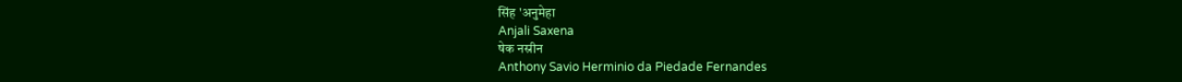सिंह 'अनुमेहा
Anjali Saxena
षेक नस्रीन
Anthony Savio Herminio da Piedade Fernandes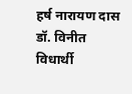हर्ष नारायण दास
डॉ. विनीत विधार्थी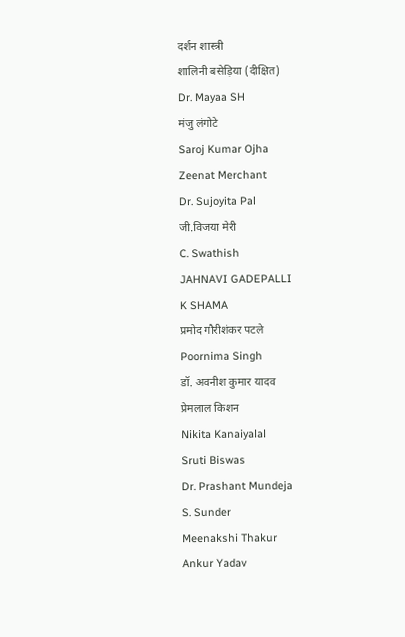दर्शन शास्त्री
शालिनी बसेड़िया (दीक्षित)
Dr. Mayaa SH
मंजु लंगोटे
Saroj Kumar Ojha
Zeenat Merchant
Dr. Sujoyita Pal
जी.विजया मेरी
C. Swathish
JAHNAVI GADEPALLI
K SHAMA
प्रमोद गौरीशंकर पटले
Poornima Singh
डॉ. अवनीश कुमार यादव
प्रेमलाल किशन
Nikita Kanaiyalal
Sruti Biswas
Dr. Prashant Mundeja
S. Sunder
Meenakshi Thakur
Ankur Yadav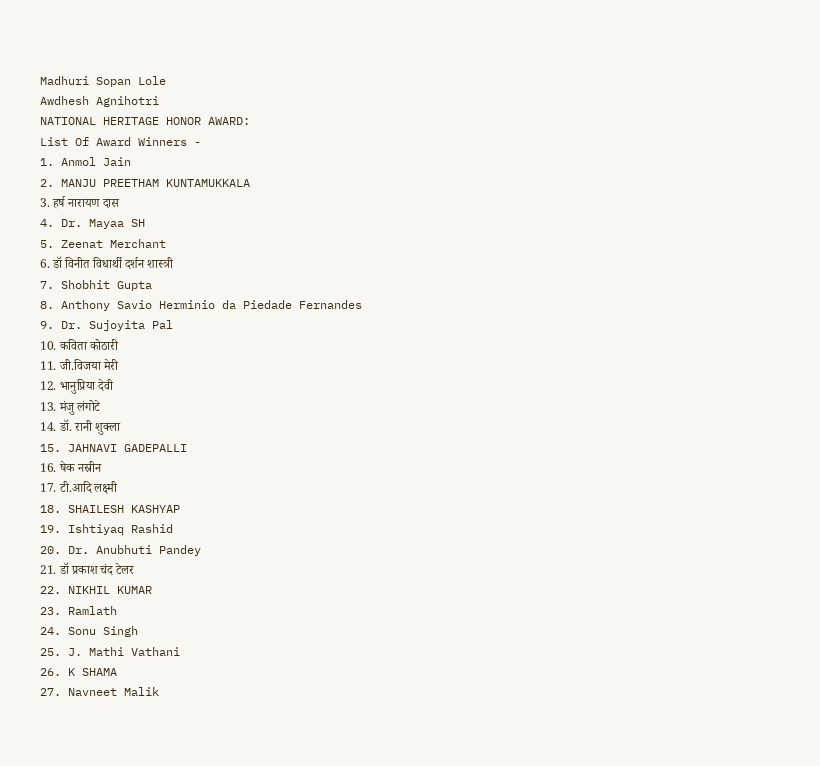Madhuri Sopan Lole
Awdhesh Agnihotri
NATIONAL HERITAGE HONOR AWARD:
List Of Award Winners -
1. Anmol Jain
2. MANJU PREETHAM KUNTAMUKKALA
3. हर्ष नारायण दास
4. Dr. Mayaa SH
5. Zeenat Merchant
6. डॉ विनीत विधार्थी दर्शन शास्त्री
7. Shobhit Gupta
8. Anthony Savio Herminio da Piedade Fernandes
9. Dr. Sujoyita Pal
10. कविता कोठारी
11. जी.विजया मेरी
12. भानुप्रिया देवी
13. मंजु लंगोटे
14. डॉ. रानी शुक्ला
15. JAHNAVI GADEPALLI
16. षेक नस्रीन
17. टी.आदि लक्ष्मी
18. SHAILESH KASHYAP
19. Ishtiyaq Rashid
20. Dr. Anubhuti Pandey
21. डॉ प्रकाश चंद टेलर
22. NIKHIL KUMAR
23. Ramlath
24. Sonu Singh
25. J. Mathi Vathani
26. K SHAMA
27. Navneet Malik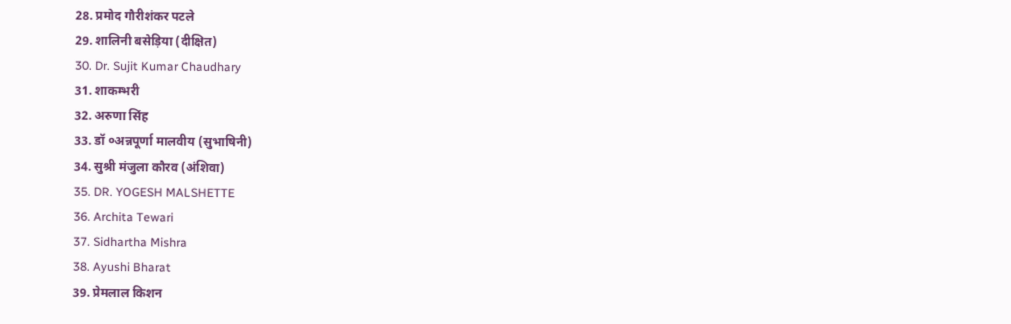28. प्रमोद गौरीशंकर पटले
29. शालिनी बसेड़िया (दीक्षित)
30. Dr. Sujit Kumar Chaudhary
31. शाकम्भरी
32. अरुणा सिंह
33. डॉ ०अन्नपूर्णा मालवीय (सुभाषिनी)
34. सुश्री मंजुला कौरव (अंशिवा)
35. DR. YOGESH MALSHETTE
36. Archita Tewari
37. Sidhartha Mishra
38. Ayushi Bharat
39. प्रेमलाल किशन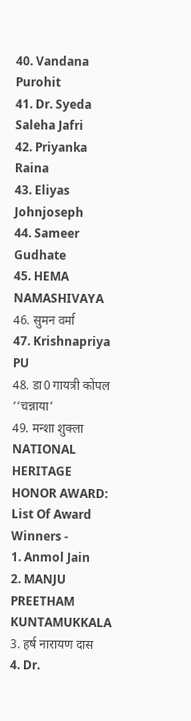40. Vandana Purohit
41. Dr. Syeda Saleha Jafri
42. Priyanka Raina
43. Eliyas Johnjoseph
44. Sameer Gudhate
45. HEMA NAMASHIVAYA
46. सुमन वर्मा
47. Krishnapriya PU
48. डा0 गायत्री कोंपल ‘‘चन्नाया’
49. मन्शा शुक्ला
NATIONAL HERITAGE HONOR AWARD:
List Of Award Winners -
1. Anmol Jain
2. MANJU PREETHAM KUNTAMUKKALA
3. हर्ष नारायण दास
4. Dr.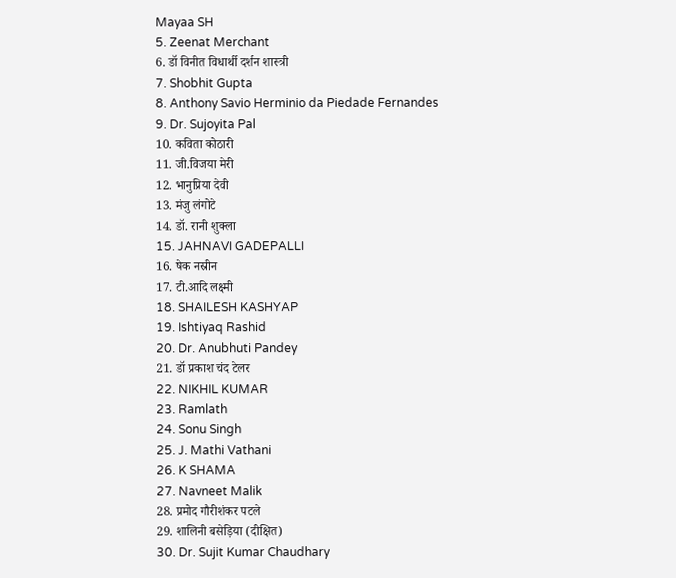Mayaa SH
5. Zeenat Merchant
6. डॉ विनीत विधार्थी दर्शन शास्त्री
7. Shobhit Gupta
8. Anthony Savio Herminio da Piedade Fernandes
9. Dr. Sujoyita Pal
10. कविता कोठारी
11. जी.विजया मेरी
12. भानुप्रिया देवी
13. मंजु लंगोटे
14. डॉ. रानी शुक्ला
15. JAHNAVI GADEPALLI
16. षेक नस्रीन
17. टी.आदि लक्ष्मी
18. SHAILESH KASHYAP
19. Ishtiyaq Rashid
20. Dr. Anubhuti Pandey
21. डॉ प्रकाश चंद टेलर
22. NIKHIL KUMAR
23. Ramlath
24. Sonu Singh
25. J. Mathi Vathani
26. K SHAMA
27. Navneet Malik
28. प्रमोद गौरीशंकर पटले
29. शालिनी बसेड़िया (दीक्षित)
30. Dr. Sujit Kumar Chaudhary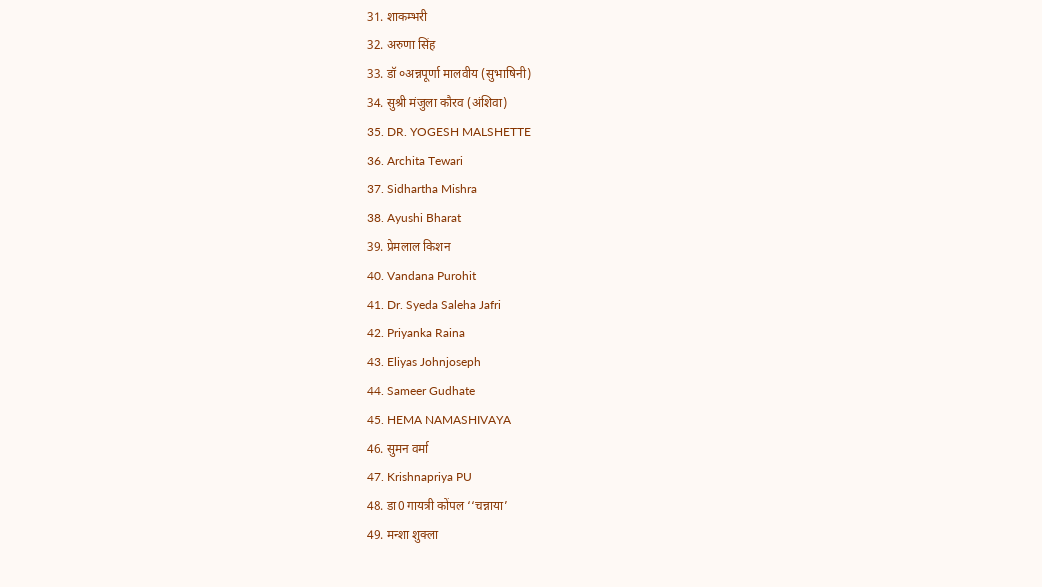31. शाकम्भरी
32. अरुणा सिंह
33. डॉ ०अन्नपूर्णा मालवीय (सुभाषिनी)
34. सुश्री मंजुला कौरव (अंशिवा)
35. DR. YOGESH MALSHETTE
36. Archita Tewari
37. Sidhartha Mishra
38. Ayushi Bharat
39. प्रेमलाल किशन
40. Vandana Purohit
41. Dr. Syeda Saleha Jafri
42. Priyanka Raina
43. Eliyas Johnjoseph
44. Sameer Gudhate
45. HEMA NAMASHIVAYA
46. सुमन वर्मा
47. Krishnapriya PU
48. डा0 गायत्री कोंपल ‘‘चन्नाया’
49. मन्शा शुक्ला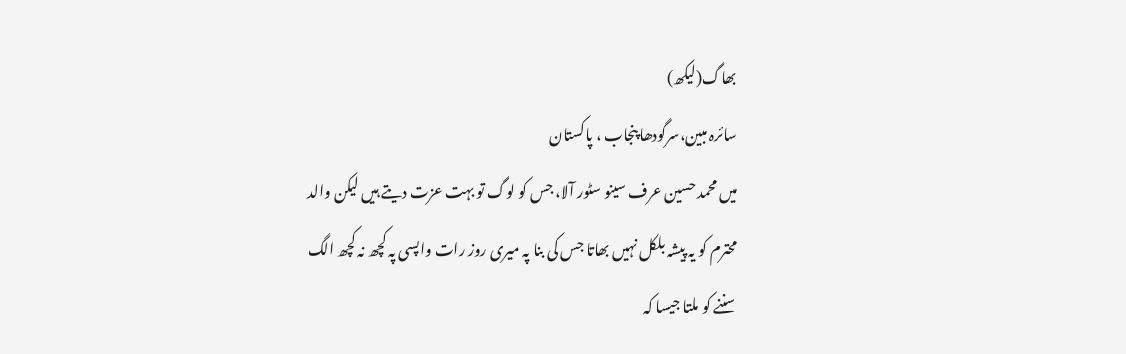بھاگ(لیکھ)
سائرہ مبین،سرگودھا پنجاب ، پاکستان
میں محمد حسین عرف سینو سٹور آلا، جس کو لوگ تو بہت عزت دیتے ہیں لیکن والد محترم کو یہ پیشہ بلکل نہیں بھاتا جس کی بنا پہ میری روز رات واپسی پہ کچھ نہ کچھ الگ سننے کو ملتا جیسا کہ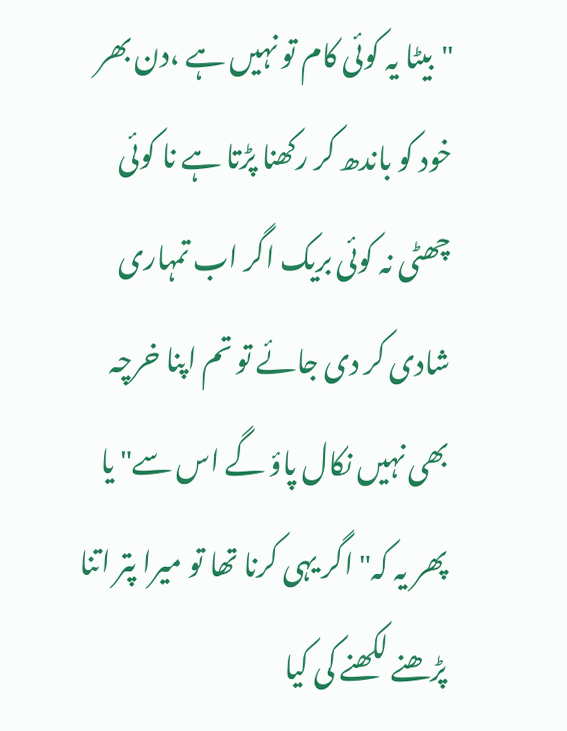"بیٹا یہ کوئی کام تو نہیں ہے ،دن بھر خود کو باندھ کر رکھنا پڑتا ہے نا کوئی چھٹی نہ کوئی بریک اگر اب تمہاری شادی کر دی جائے تو تم اپنا خرچہ بھی نہیں نکال پاؤ گے اس سے" یا پھر یہ کہ" اگر یہی کرنا تھا تو میرا پتر اتنا پڑھنے لکھنے کی کیا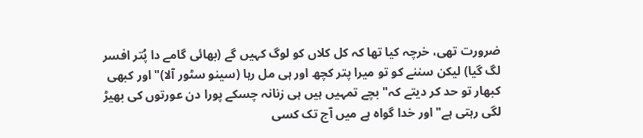ضرورت تھی، خرچہ کیا تھا کہ کل کلاں کو لوگ کہیں گے (بھائی گامے دا پُتر افسر لگ گیا) لیکن سننے کو تو میرا پتر کچھ اور ہی مل رہا (سینو سٹور آلا)"اور کبھی کبھار تو حد کر دیتے کہ" بچے تمہیں ہیں ہی زنانہ چسکے پورا دن عورتوں کی بھیڑ لگی رہتی ہے" اور خدا گواہ ہے میں آج تک کسی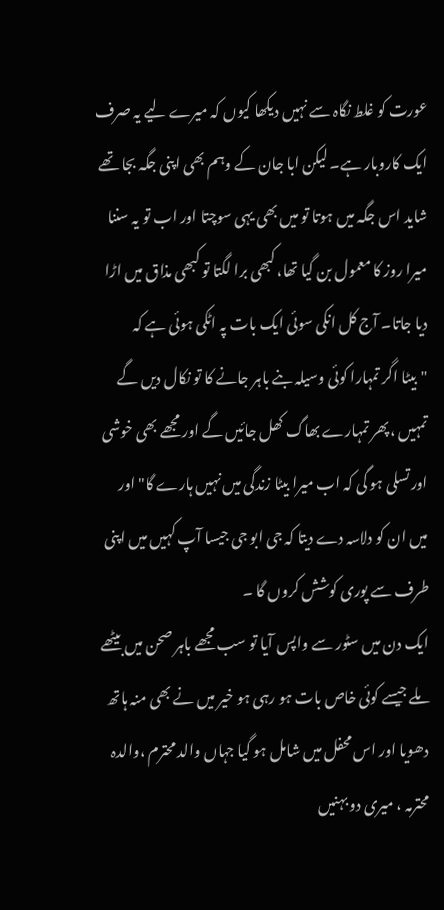عورت کو غلط نگاہ سے نہیں دیکھا کیوں کہ میرے لیے یہ صرف ایک کاروبار ہے۔ لیکن ابا جان کے وہم بھی اپنی جگہ بجا تھے شاید اس جگہ میں ہوتا تو میں بھی یہی سوچتا اور اب تو یہ سننا میرا روز کا معمول بن گیا تھا، کبھی برا لگتا تو کبھی مذاق میں اڑا دیا جاتا۔ آج کل انکی سوئی ایک بات پہ اٹکی ہوئی ہے کہ
"بیٹا اگر تمہارا کوئی وسیلہ بنے باہر جانے کا تو نکال دیں گے تمہیں ،پھر تمہارے بھاگ کھل جائیں گے اور مجھے بھی خوشی اور تسلی ہو گی کہ اب میرا بیٹا زندگی میں نہیں ہارے گا" اور میں ان کو دلاسہ دے دیتا کہ جی ابو جی جیسا آپ کہیں میں اپنی طرف سے پوری کوشش کروں گا ۔
ایک دن میں سٹور سے واپس آیا تو سب مجھے باہر صحن میں بیٹھے ملے جیسے کوئی خاص بات ہو رہی ہو خیر میں نے بھی منہ ہاتھ دھویا اور اس محفل میں شامل ہو گیا جہاں والد محترم ،والدہ محترمہ ، میری دو بہنیں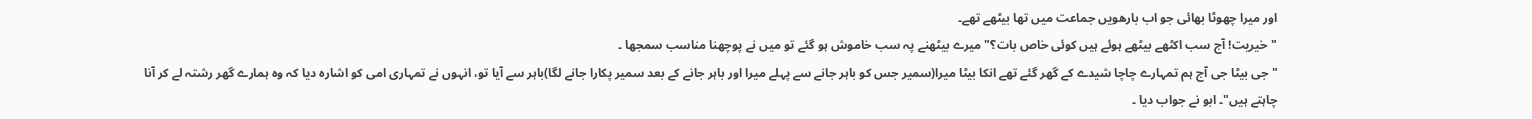اور میرا چھوٹا بھائی جو اب بارھویں جماعت میں تھا بیٹھے تھے۔
"خیریت! آج سب اکٹھے بیٹھے ہوئے ہیں کوئی خاص بات؟" میرے بیٹھنے پہ سب خاموش ہو گئے تو میں نے پوچھنا مناسب سمجھا ۔
" جی بیٹا جی آج ہم تمہارے چاچا شیدے کے گھر گئے تھے انکا بیٹا میرا(سمیر جس کو باہر جانے سے پہلے میرا اور باہر جانے کے بعد سمیر پکارا جانے لگا)باہر سے آیا تو، انہوں نے تمہاری امی کو اشارہ دیا کہ وہ ہمارے گھر رشتہ لے کر آنا چاہتے ہیں"۔ ابو نے جواب دیا ۔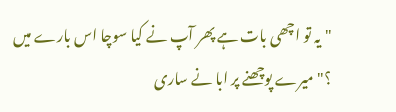"یہ تو اچھی بات ہے پھر آپ نے کیا سوچا اس بارے میں ؟"میرے پوچھنے پر ابا نے ساری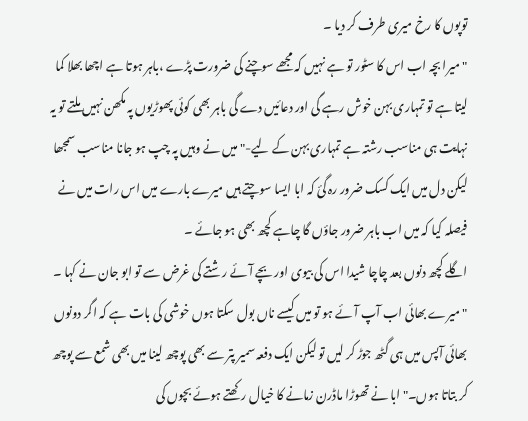توپوں کا رخ میری طرف کر دیا ۔
" میرا بچہ اب اس کا سٹور تو ہے نہیں کہ مجھے سوچنے کی ضرورت پڑے ،باہر ہوتا ہے اچھا بھلا کما لیتا ہے تو تمہاری بہن خوش رہے گی اور دعائیں دے گی باہر بھی کوئی پھوڑیوں پہ مکھن نہیں ملتے تو یہ نہایت ہی مناسب رشتہ ہے تمہاری بہن کے لیے-"میں نے وہیں پہ چپ ہو جانا مناسب سمجھا لیکن دل میں ایک کسک ضرور رہ گئ کہ ابا ایسا سوچتے ہیں میرے بارے میں اس رات میں نے فیصلہ کیا کہ میں اب باہر ضرور جاؤں گا چاہے کچھ بھی ہو جائے ۔
اگلے کچھ دنوں بعد چاچا شیدا اس کی بیوی اور بچے آئے رشتے کی غرض سے تو ابو جان نے کہا ۔
" میرے بھائی اب آپ آئے ہو تو میں کیسے ناں بول سکتا ہوں خوشی کی بات ہے کہ اگر دونوں بھائی آپس میں ہی گٹھ جوڑ کر لیں تو لیکن ایک دفعہ سمیر پتر سے بھی پوچھ لینا میں بھی شمع سے پوچھ کر بتاتا ہوں۔" ابا نے تھوڑا ماڈرن زمانے کا خیال رکھتے ہوئے بچوں کی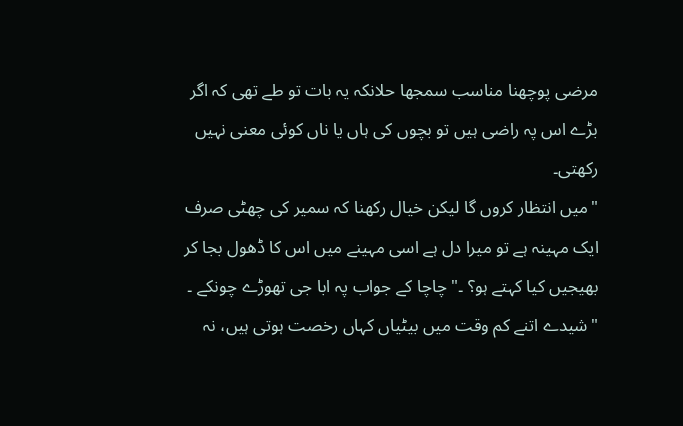مرضی پوچھنا مناسب سمجھا حلانکہ یہ بات تو طے تھی کہ اگر بڑے اس پہ راضی ہیں تو بچوں کی ہاں یا ناں کوئی معنی نہیں رکھتی۔
"میں انتظار کروں گا لیکن خیال رکھنا کہ سمیر کی چھٹی صرف ایک مہینہ ہے تو میرا دل ہے اسی مہینے میں اس کا ڈھول بجا کر بھیجیں کیا کہتے ہو؟ ۔" چاچا کے جواب پہ ابا جی تھوڑے چونکے ۔
"شیدے اتنے کم وقت میں بیٹیاں کہاں رخصت ہوتی ہیں، نہ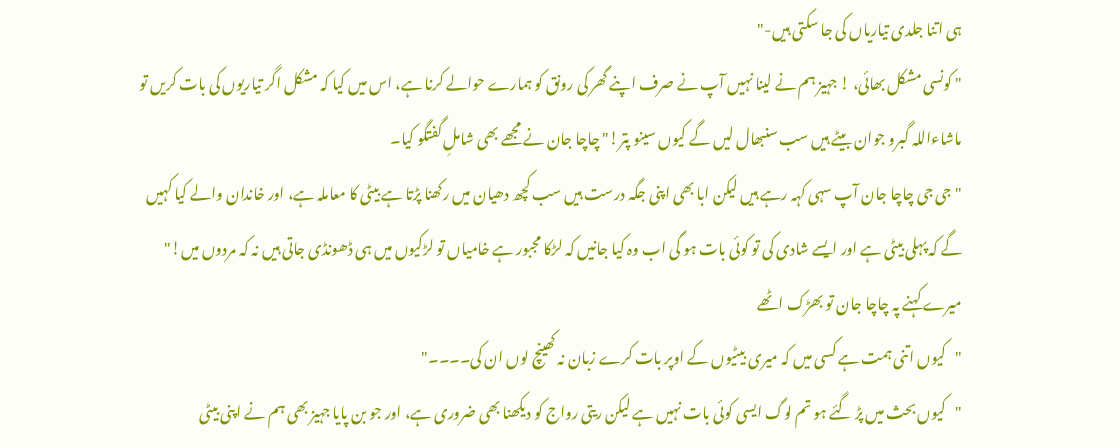ہی اتنا جلدی تیاریاں کی جا سکتی ہیں-"
" کونسی مشکل بھائی، ! جہیز ہم نے لینا نہیں آپ نے صرف اپنے گھر کی رونق کو ہمارے حوالے کرنا ہے، اس میں کیا کہ مشکل اگر تیاریوں کی بات کریں تو ماشاءاللہ گبرو جوان بیٹے ہیں سب سنبھال لیں گے کیوں سینو پتر!" چاچا جان نے مجھے بھی شاملِ گفتگو کیا۔
"جی جی چاچا جان آپ سہی کہہ رہے ہیں لیکن ابا بھی اپنی جگہ درست ہیں سب کچھ دھیان میں رکھنا پڑتا ہے بیٹی کا معاملہ ہے، اور خاندان والے کیا کہیں گے کہ پہلی بیٹی ہے اور ایسے شادی کی تو کوئی بات ہو گی اب وہ کیا جانیں کہ لڑکا مجبور ہے خامیاں تو لڑکیوں میں ہی ڈھونڈی جاتی ہیں نہ کہ مردوں میں!" میرے کہنے پہ چاچا جان تو بھڑک اٹھے
"کیوں اتنی ہمت ہے کسی میں کہ میری بیٹیوں کے اوپر بات کرے زبان نہ کھینچ لوں ان کی۔۔۔۔"
"کیوں بحث میں پڑ گئے ہو تم لوگ ایسی کوئی بات نہیں ہے لیکن ریتی رواج کو دیکھنا بھی ضروری ہے، اور جو بن پایا جہیز بھی ہم نے اپنی بیٹی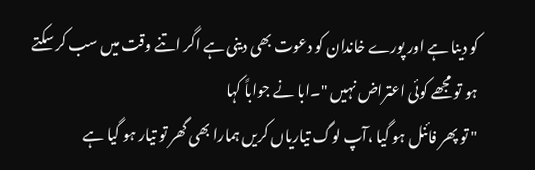کو دینا ہے اور پورے خاندان کو دعوت بھی دینی ہے اگر اتنے وقت میں سب کر سکتے ہو تو مجھے کوئی اعتراض نہیں "۔ابا نے جواباً کہا
" تو پھر فائنل ہو گیا ،آپ لوگ تیاریاں کریں ہمارا بھی گھر تو تیار ہو گیا ہے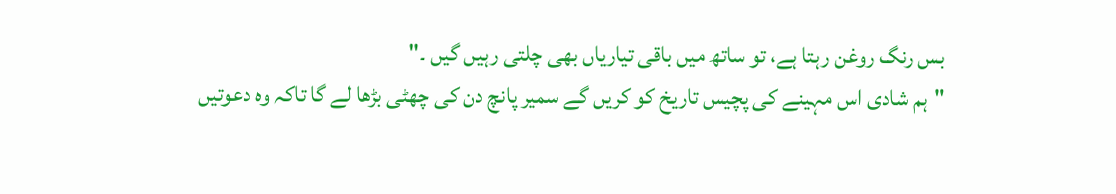بس رنگ روغن رہتا ہے، تو ساتھ میں باقی تیاریاں بھی چلتی رہیں گیں ۔"
"ہم شادی اس مہینے کی پچیس تاریخ کو کریں گے سمیر پانچ دن کی چھٹی بڑھا لے گا تاکہ وہ دعوتیں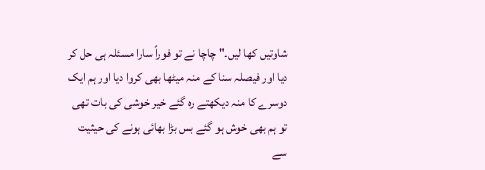شاوتیں کھا لیں۔" چاچا نے تو فوراً سارا مسئلہ ہی حل کر دیا اور فیصلہ سنا کے منہ میٹھا بھی کروا دیا اور ہم ایک دوسرے کا منہ دیکھتے رہ گئے خیر خوشی کی بات تھی تو ہم بھی خوش ہو گئے بس بڑا بھائی ہونے کی حیثیت سے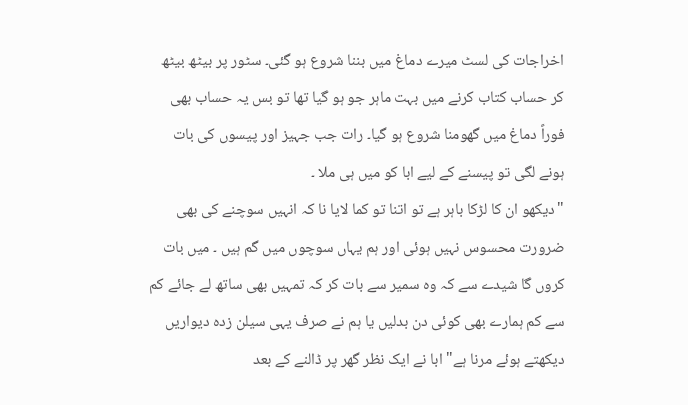اخراجات کی لسٹ میرے دماغ میں بننا شروع ہو گئی۔ سٹور پر بیٹھ بیٹھ کر حساب کتاب کرنے میں بہت ماہر جو ہو گیا تھا تو بس یہ حساب بھی فوراً دماغ میں گھومنا شروع ہو گیا۔ رات جب جہیز اور پیسوں کی بات ہونے لگی تو پیسنے کے لیے ابا کو میں ہی ملا ۔
"دیکھو ان کا لڑکا باہر ہے تو اتنا تو کما لایا نا کہ انہیں سوچنے کی بھی ضرورت محسوس نہیں ہوئی اور ہم یہاں سوچوں میں گم ہیں ۔ میں بات کروں گا شیدے سے کہ وہ سمیر سے بات کر کہ تمہیں بھی ساتھ لے جائے کم سے کم ہمارے بھی کوئی دن بدلیں یا ہم نے صرف یہی سیلن زدہ دیواریں دیکھتے ہوئے مرنا ہے" ابا نے ایک نظر گھر پر ڈالنے کے بعد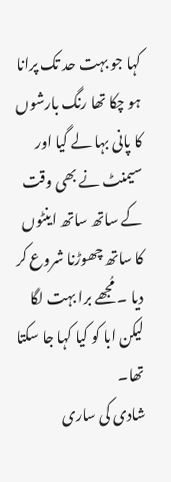کہا جو بہت حد تک پرانا ہو چکا تھا رنگ بارشوں کا پانی بہا لے گیا اور سیمنٹ نے بھی وقت کے ساتھ ساتھ اینٹوں کا ساتھ چھوڑنا شروع کر دیا ۔ مُجھے برا بہت لگا لیکن ابا کو کیا کہا جا سکتا تھا۔
شادی کی ساری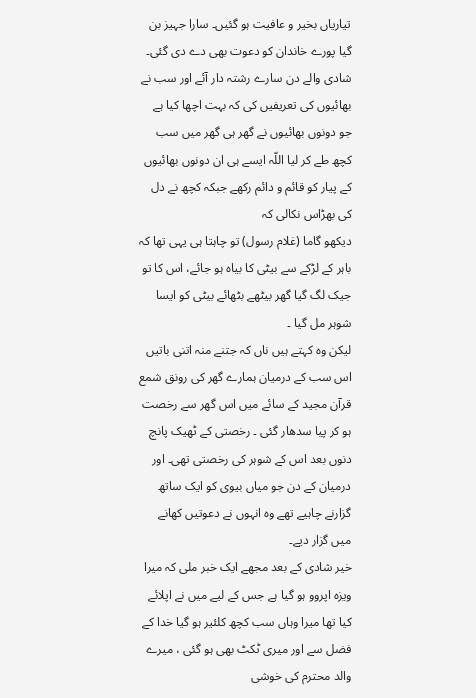تیاریاں بخیر و عافیت ہو گئیں۔ سارا جہیز بن گیا پورے خاندان کو دعوت بھی دے دی گئی۔
شادی والے دن سارے رشتہ دار آئے اور سب نے بھائیوں کی تعریفیں کی کہ بہت اچھا کیا ہے جو دونوں بھائیوں نے گھر ہی گھر میں سب کچھ طے کر لیا اللّہ ایسے ہی ان دونوں بھائیوں کے پیار کو قائم و دائم رکھے جبکہ کچھ نے دل کی بھڑاس نکالی کہ
دیکھو گاما (غلام رسول) تو چاہتا ہی یہی تھا کہ باہر کے لڑکے سے بیٹی کا بیاہ ہو جائے، اس کا تو جیک لگ گیا گھر بیٹھے بٹھائے بیٹی کو ایسا شوہر مل گیا ۔
لیکن وہ کہتے ہیں ناں کہ جتنے منہ اتنی باتیں اس سب کے درمیان ہمارے گھر کی رونق شمع قرآن مجید کے سائے میں اس گھر سے رخصت ہو کر پیا سدھار گئی ۔ رخصتی کے ٹھیک پانچ دنوں بعد اس کے شوہر کی رخصتی تھی۔ اور درمیان کے دن جو میاں بیوی کو ایک ساتھ گزارنے چاہیے تھے وہ انہوں نے دعوتیں کھانے میں گزار دیے۔
خیر شادی کے بعد مجھے ایک خبر ملی کہ میرا ویزہ اپروو ہو گیا ہے جس کے لیے میں نے اپلائے کیا تھا میرا وہاں سب کچھ کلئیر ہو گیا خدا کے فضل سے اور میری ٹکٹ بھی ہو گئی ، میرے والد محترم کی خوشی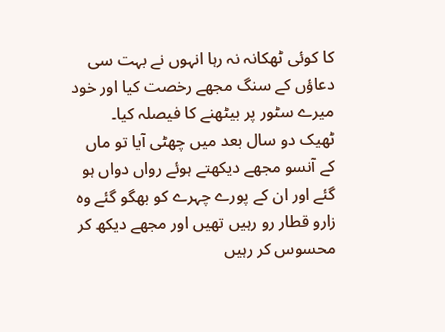کا کوئی ٹھکانہ نہ رہا انہوں نے بہت سی دعاؤں کے سنگ مجھے رخصت کیا اور خود میرے سٹور پر بیٹھنے کا فیصلہ کیا۔
ٹھیک دو سال بعد میں چھٹی آیا تو ماں کے آنسو مجھے دیکھتے ہوئے رواں دواں ہو گئے اور ان کے پورے چہرے کو بھگو گئے وہ زارو قطار رو رہیں تھیں اور مجھے دیکھ کر محسوس کر رہیں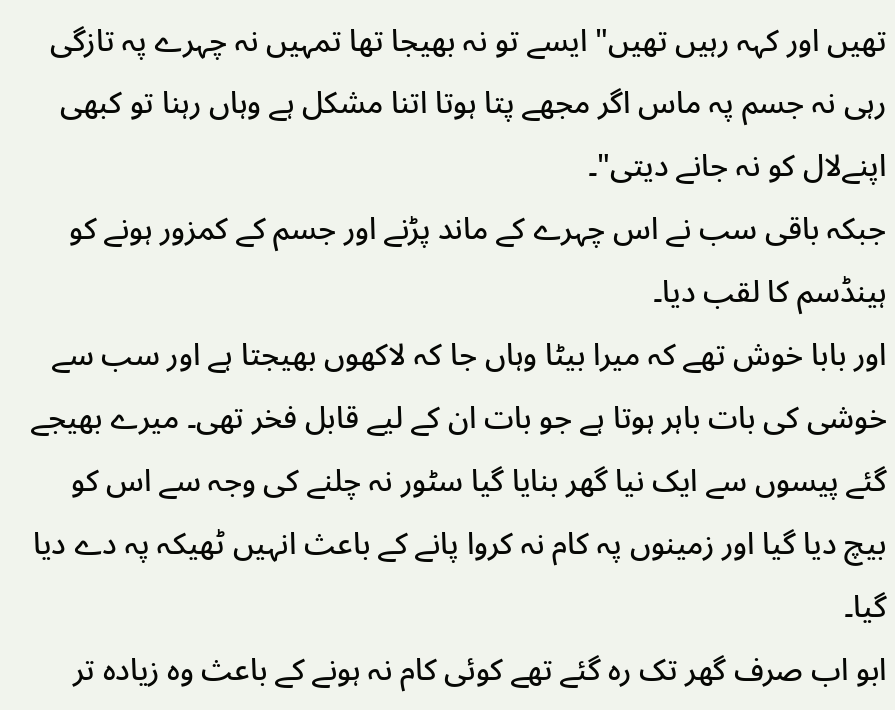تھیں اور کہہ رہیں تھیں" ایسے تو نہ بھیجا تھا تمہیں نہ چہرے پہ تازگی رہی نہ جسم پہ ماس اگر مجھے پتا ہوتا اتنا مشکل ہے وہاں رہنا تو کبھی اپنےلال کو نہ جانے دیتی"۔
جبکہ باقی سب نے اس چہرے کے ماند پڑنے اور جسم کے کمزور ہونے کو ہینڈسم کا لقب دیا۔
اور بابا خوش تھے کہ میرا بیٹا وہاں جا کہ لاکھوں بھیجتا ہے اور سب سے خوشی کی بات باہر ہوتا ہے جو بات ان کے لیے قابل فخر تھی۔ میرے بھیجے گئے پیسوں سے ایک نیا گھر بنایا گیا سٹور نہ چلنے کی وجہ سے اس کو بیچ دیا گیا اور زمینوں پہ کام نہ کروا پانے کے باعث انہیں ٹھیکہ پہ دے دیا گیا۔
ابو اب صرف گھر تک رہ گئے تھے کوئی کام نہ ہونے کے باعث وہ زیادہ تر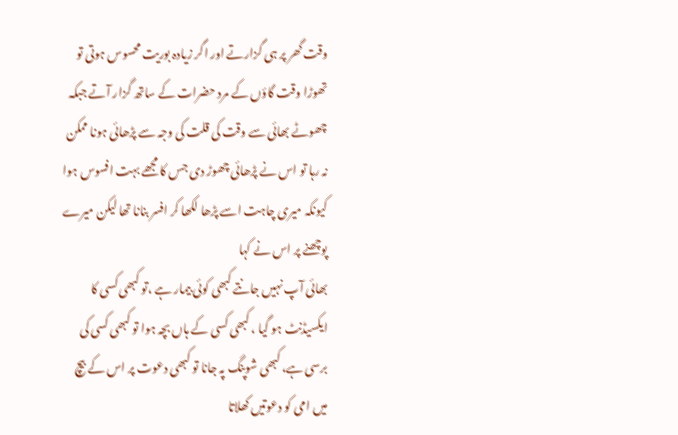وقت گھر پر ہی گزارتے اور اگر زیادہ بوریت محسوس ہوتی تو تھوڑا وقت گاؤں کے مرد حضرات کے ساتھ گزار آتے جبکہ چھوٹے بھائی سے وقت کی قلت کی وجہ سے پڑھائی ہونا ممکن نہ رہا تو اس نے پڑھائی چھوڑ دی جس کا مجھے بہت افسوس ہوا کیونکہ میری چاہت اسے پڑھا لکھا کر افسر بنانا تھا لیکن میرے پوچھنے پر اس نے کہا
بھائی آپ نہیں جانتے کبھی کوئی بیمار ہے ،تو کبھی کسی کا ایکسیڈنٹ ہو گیا ، کبھی کسی کے ہاں بچہ ہوا تو کبھی کسی کی برسی ہے، کبھی شوپنگ پہ جانا تو کبھی دعوت پر اس کے بیچ میں امی کو دعوتیں کھلاتا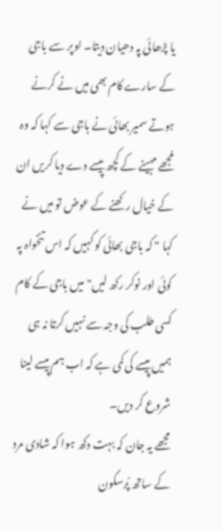یا پڑھائی پہ دھیان دیتا۔ اوپر سے باجی کے سارے کام بھی میں نے کرنے ہوتے سمیر بھائی نے باجی سے کہا کہ وہ مُجھے مہینے کے کچھ پیسے دے دیا کریں ان کے خیال رکھنے کے عوض تو میں نے کہا " کہ باجی بھائی کو کہیں کہ اس تنخواہ پہ کوئی اور نوکر رکھ لیں" میں باجی کے کام کسی طلب کی وجہ سے نہیں کرتا نہ ہی ہمیں پیسے کی کمی ہے کہ اب ہم پیسے لینا شروع کر دیں۔
مجھے یہ جان کہ بہت دکھ ہوا کہ شادی مرد کے ساتھ پُرسکون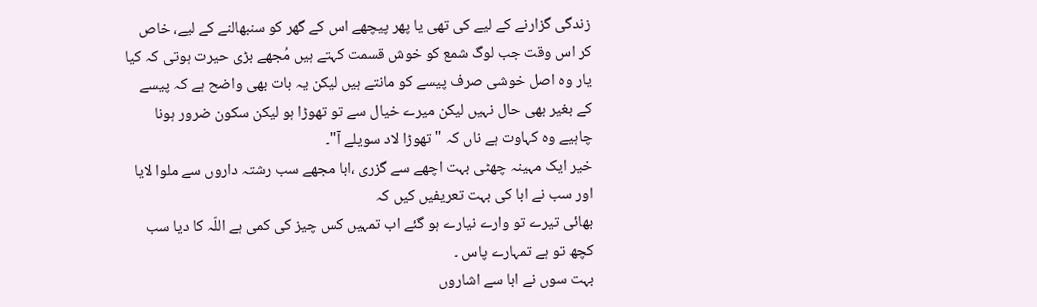زندگی گزارنے کے لیے کی تھی یا پھر پیچھے اس کے گھر کو سنبھالنے کے لیے، خاص کر اس وقت جب لوگ شمع کو خوش قسمت کہتے ہیں مُجھے بڑی حیرت ہوتی کہ کیا یار وہ اصل خوشی صرف پیسے کو مانتے ہیں لیکن یہ بات بھی واضح ہے کہ پیسے کے بغیر بھی حال نہیں لیکن میرے خیال سے تو تھوڑا ہو لیکن سکون ضرور ہونا چاہیے وہ کہاوت ہے ناں کہ " تھوڑا لاد سویلے آ"۔
خیر ایک مہینہ چھٹی بہت اچھے سے گزری ،ابا مجھے سب رشتہ داروں سے ملوا لایا اور سب نے ابا کی بہت تعریفیں کیں کہ
بھائی تیرے تو وارے نیارے ہو گئے اب تمہیں کس چیز کی کمی ہے اللّہ کا دیا سب کچھ تو ہے تمہارے پاس ۔
بہت سوں نے ابا سے اشاروں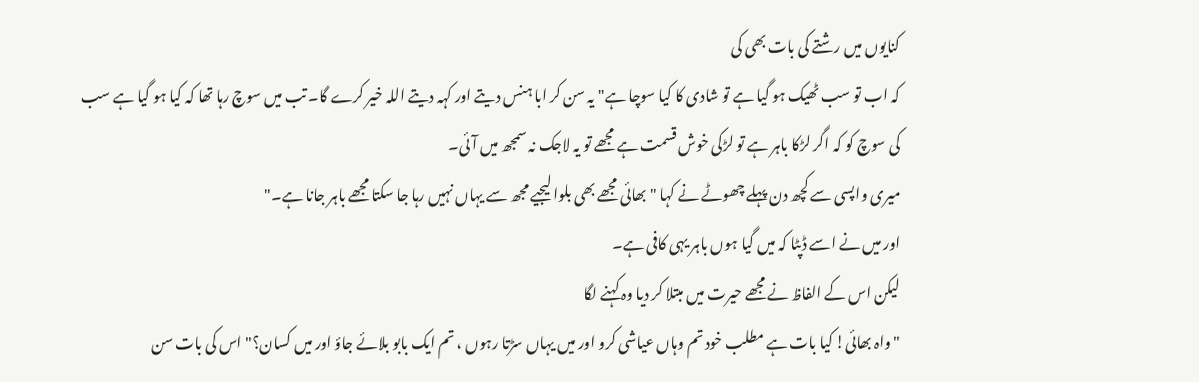کنایوں میں رشتے کی بات بھی کی
کہ اب تو سب ٹھیک ہو گیا ہے تو شادی کا کیا سوچا ہے" یہ سن کر ابا ہنس دیتے اور کہہ دیتے اللہ خیر کرے گا۔ تب میں سوچ رہا تھا کہ کیا ہو گیا ہے سب کی سوچ کو کہ اگر لڑکا باہر ہے تو لڑکی خوش قسمت ہے مجھے تو یہ لاجک نہ سمجھ میں آئی۔
میری واپسی سے کچھ دن پہلے چھوٹے نے کہا "بھائی مجھے بھی بلوا لیجیے مجھ سے یہاں نہیں رہا جا سکتا مجھے باہر جانا ہے۔"
اور میں نے اسے ڈپٹا کہ میں گیا ہوں باہر یہی کافی ہے۔
لیکن اس کے الفاظ نے مجھے حیرت میں مبتلا کر دیا وہ کہنے لگا
"واہ بھائی! کیا بات ہے مطلب خود تم وہاں عیاشی کرو اور میں یہاں سڑتا رہوں ، تم ایک بابو بلائے جاؤ اور میں کسان؟" اس کی بات سن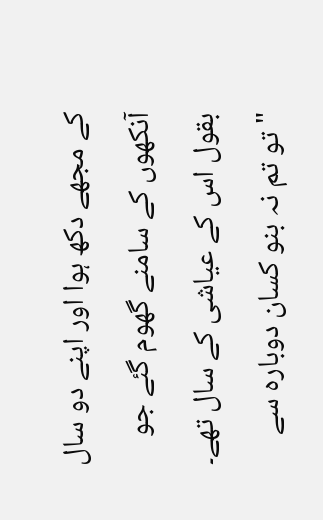کے مجھے دکھ ہوا اور اپنے دو سال آنکھوں کے سامنے گھوم گئے جو بقول اس کے عیاشی کے سال تھے۔
"تو تم نہ بنو کسان دوبارہ سے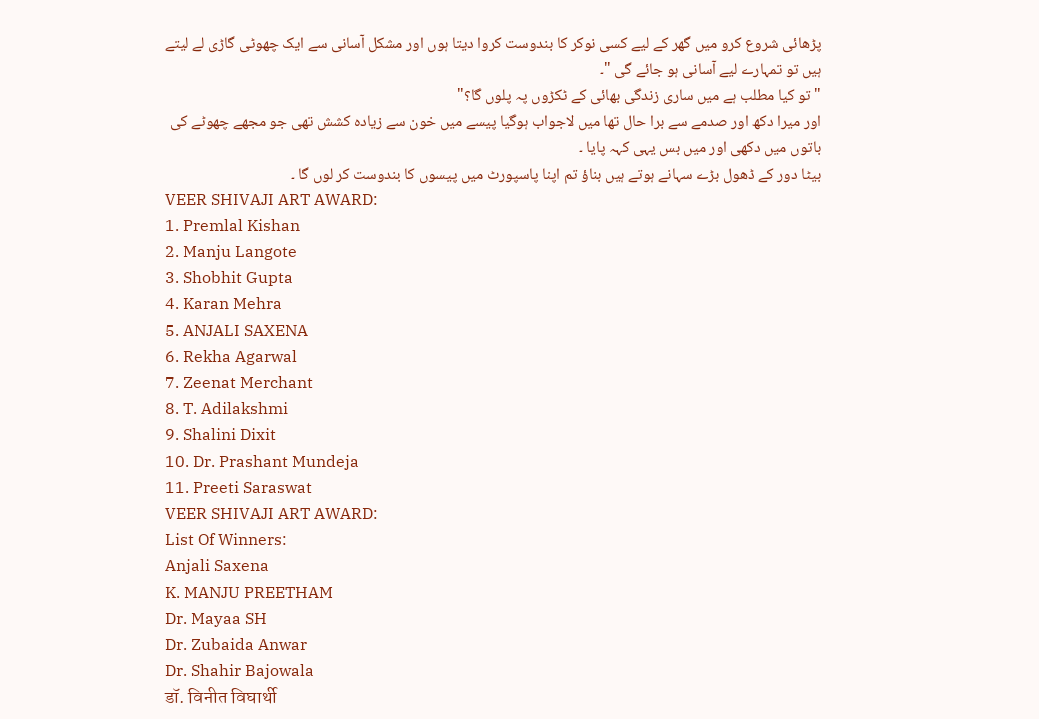پڑھائی شروع کرو میں گھر کے لیے کسی نوکر کا بندوست کروا دیتا ہوں اور مشکل آسانی سے ایک چھوٹی گاڑی لے لیتے ہیں تو تمہارے لیے آسانی ہو جائے گی "۔
" تو کیا مطلب ہے میں ساری زندگی بھائی کے ٹکڑوں پہ پلوں گا؟"
اور میرا دکھ اور صدمے سے برا حال تھا میں لاجواب ہوگیا پیسے میں خون سے زیادہ کشش تھی جو مجھے چھوٹے کی باتوں میں دکھی اور میں بس یہی کہہ پایا ۔
بیٹا دور کے ڈھول بڑے سہانے ہوتے ہیں بناؤ تم اپنا پاسپورٹ میں پیسوں کا بندوست کر لوں گا ۔
VEER SHIVAJI ART AWARD:
1. Premlal Kishan
2. Manju Langote
3. Shobhit Gupta
4. Karan Mehra
5. ANJALI SAXENA
6. Rekha Agarwal
7. Zeenat Merchant
8. T. Adilakshmi
9. Shalini Dixit
10. Dr. Prashant Mundeja
11. Preeti Saraswat
VEER SHIVAJI ART AWARD:
List Of Winners:
Anjali Saxena
K. MANJU PREETHAM
Dr. Mayaa SH
Dr. Zubaida Anwar
Dr. Shahir Bajowala
डॉ. विनीत विघार्थी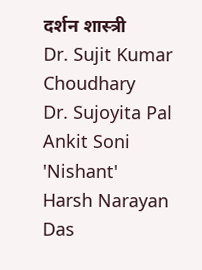दर्शन शास्त्री
Dr. Sujit Kumar Choudhary
Dr. Sujoyita Pal
Ankit Soni 'Nishant'
Harsh Narayan Das